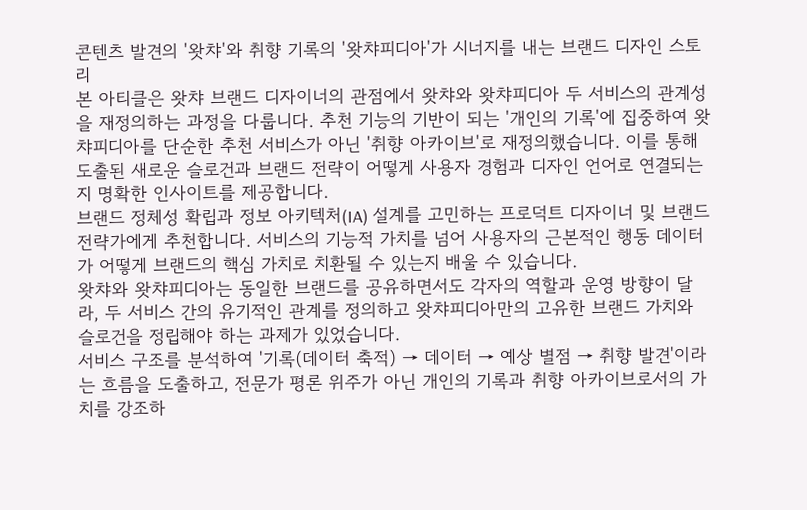콘텐츠 발견의 '왓챠'와 취향 기록의 '왓챠피디아'가 시너지를 내는 브랜드 디자인 스토리
본 아티클은 왓챠 브랜드 디자이너의 관점에서 왓챠와 왓챠피디아 두 서비스의 관계성을 재정의하는 과정을 다룹니다. 추천 기능의 기반이 되는 '개인의 기록'에 집중하여 왓챠피디아를 단순한 추천 서비스가 아닌 '취향 아카이브'로 재정의했습니다. 이를 통해 도출된 새로운 슬로건과 브랜드 전략이 어떻게 사용자 경험과 디자인 언어로 연결되는지 명확한 인사이트를 제공합니다.
브랜드 정체성 확립과 정보 아키텍처(IA) 설계를 고민하는 프로덕트 디자이너 및 브랜드 전략가에게 추천합니다. 서비스의 기능적 가치를 넘어 사용자의 근본적인 행동 데이터가 어떻게 브랜드의 핵심 가치로 치환될 수 있는지 배울 수 있습니다.
왓챠와 왓챠피디아는 동일한 브랜드를 공유하면서도 각자의 역할과 운영 방향이 달라, 두 서비스 간의 유기적인 관계를 정의하고 왓챠피디아만의 고유한 브랜드 가치와 슬로건을 정립해야 하는 과제가 있었습니다.
서비스 구조를 분석하여 '기록(데이터 축적) → 데이터 → 예상 별점 → 취향 발견'이라는 흐름을 도출하고, 전문가 평론 위주가 아닌 개인의 기록과 취향 아카이브로서의 가치를 강조하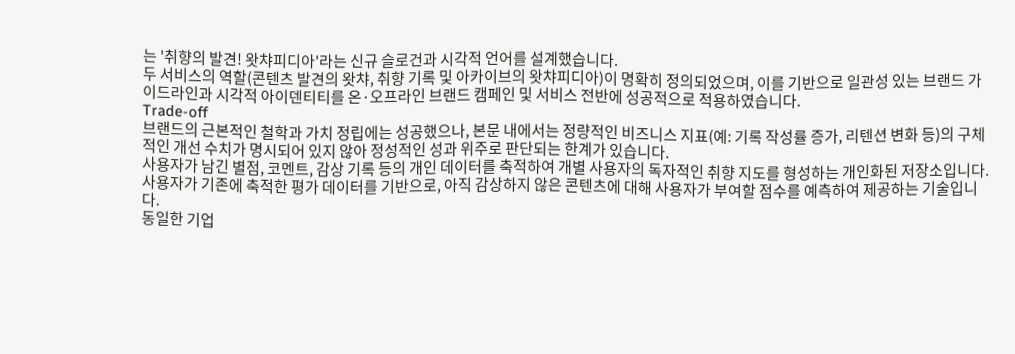는 '취향의 발견! 왓챠피디아'라는 신규 슬로건과 시각적 언어를 설계했습니다.
두 서비스의 역할(콘텐츠 발견의 왓챠, 취향 기록 및 아카이브의 왓챠피디아)이 명확히 정의되었으며, 이를 기반으로 일관성 있는 브랜드 가이드라인과 시각적 아이덴티티를 온·오프라인 브랜드 캠페인 및 서비스 전반에 성공적으로 적용하였습니다.
Trade-off
브랜드의 근본적인 철학과 가치 정립에는 성공했으나, 본문 내에서는 정량적인 비즈니스 지표(예: 기록 작성률 증가, 리텐션 변화 등)의 구체적인 개선 수치가 명시되어 있지 않아 정성적인 성과 위주로 판단되는 한계가 있습니다.
사용자가 남긴 별점, 코멘트, 감상 기록 등의 개인 데이터를 축적하여 개별 사용자의 독자적인 취향 지도를 형성하는 개인화된 저장소입니다.
사용자가 기존에 축적한 평가 데이터를 기반으로, 아직 감상하지 않은 콘텐츠에 대해 사용자가 부여할 점수를 예측하여 제공하는 기술입니다.
동일한 기업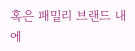혹은 패밀리 브랜드 내에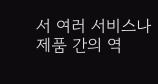서 여러 서비스나 제품 간의 역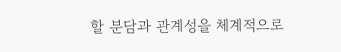할 분담과 관계성을 체계적으로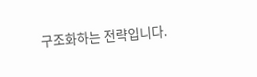구조화하는 전략입니다.